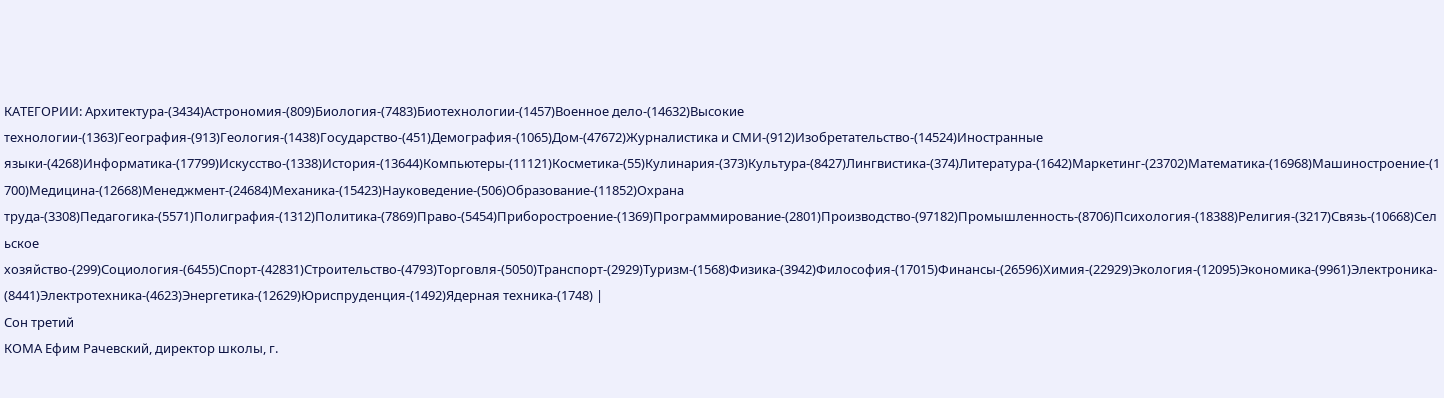КАТЕГОРИИ: Архитектура-(3434)Астрономия-(809)Биология-(7483)Биотехнологии-(1457)Военное дело-(14632)Высокие технологии-(1363)География-(913)Геология-(1438)Государство-(451)Демография-(1065)Дом-(47672)Журналистика и СМИ-(912)Изобретательство-(14524)Иностранные языки-(4268)Информатика-(17799)Искусство-(1338)История-(13644)Компьютеры-(11121)Косметика-(55)Кулинария-(373)Культура-(8427)Лингвистика-(374)Литература-(1642)Маркетинг-(23702)Математика-(16968)Машиностроение-(1700)Медицина-(12668)Менеджмент-(24684)Механика-(15423)Науковедение-(506)Образование-(11852)Охрана труда-(3308)Педагогика-(5571)Полиграфия-(1312)Политика-(7869)Право-(5454)Приборостроение-(1369)Программирование-(2801)Производство-(97182)Промышленность-(8706)Психология-(18388)Религия-(3217)Связь-(10668)Сельское хозяйство-(299)Социология-(6455)Спорт-(42831)Строительство-(4793)Торговля-(5050)Транспорт-(2929)Туризм-(1568)Физика-(3942)Философия-(17015)Финансы-(26596)Химия-(22929)Экология-(12095)Экономика-(9961)Электроника-(8441)Электротехника-(4623)Энергетика-(12629)Юриспруденция-(1492)Ядерная техника-(1748) |
Сон третий
КОМА Ефим Рачевский, директор школы, г.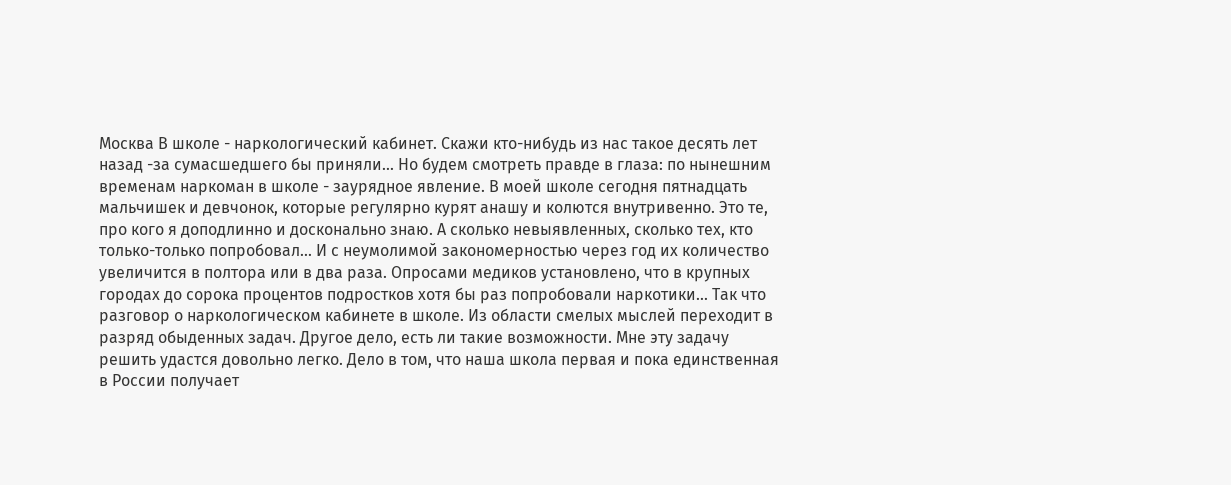Москва В школе - наркологический кабинет. Скажи кто-нибудь из нас такое десять лет назад -за сумасшедшего бы приняли... Но будем смотреть правде в глаза: по нынешним временам наркоман в школе - заурядное явление. В моей школе сегодня пятнадцать мальчишек и девчонок, которые регулярно курят анашу и колются внутривенно. Это те, про кого я доподлинно и досконально знаю. А сколько невыявленных, сколько тех, кто только-только попробовал... И с неумолимой закономерностью через год их количество увеличится в полтора или в два раза. Опросами медиков установлено, что в крупных городах до сорока процентов подростков хотя бы раз попробовали наркотики... Так что разговор о наркологическом кабинете в школе. Из области смелых мыслей переходит в разряд обыденных задач. Другое дело, есть ли такие возможности. Мне эту задачу решить удастся довольно легко. Дело в том, что наша школа первая и пока единственная в России получает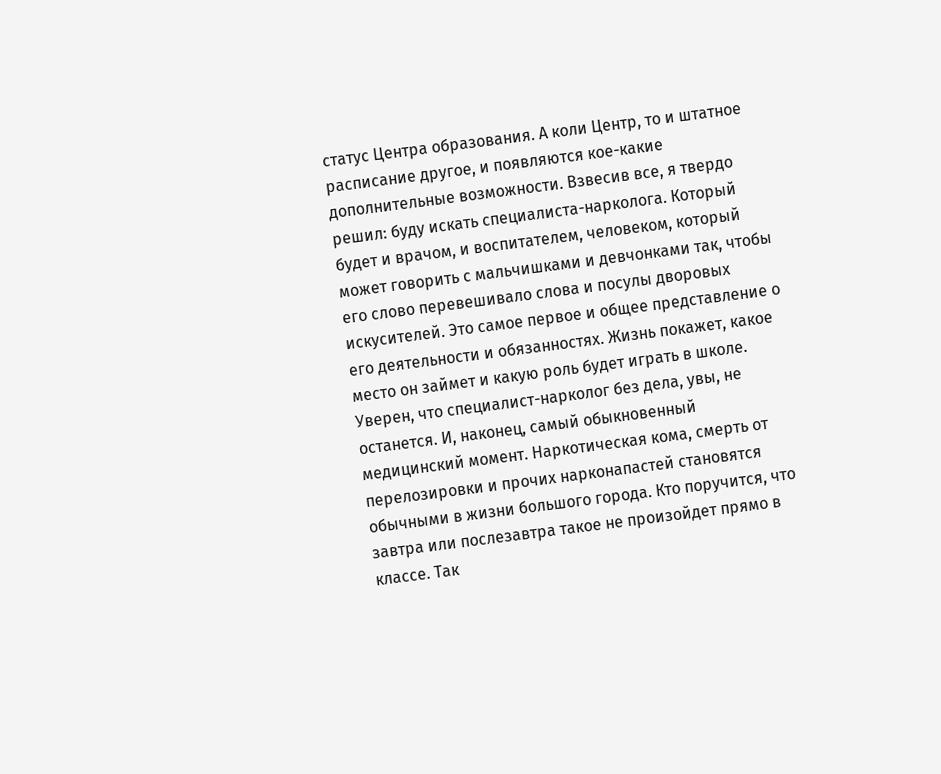статус Центра образования. А коли Центр, то и штатное расписание другое, и появляются кое-какие дополнительные возможности. Взвесив все, я твердо решил: буду искать специалиста-нарколога. Который будет и врачом, и воспитателем, человеком, который может говорить с мальчишками и девчонками так, чтобы его слово перевешивало слова и посулы дворовых искусителей. Это самое первое и общее представление о его деятельности и обязанностях. Жизнь покажет, какое место он займет и какую роль будет играть в школе. Уверен, что специалист-нарколог без дела, увы, не останется. И, наконец, самый обыкновенный медицинский момент. Наркотическая кома, смерть от перелозировки и прочих нарконапастей становятся обычными в жизни большого города. Кто поручится, что завтра или послезавтра такое не произойдет прямо в классе. Так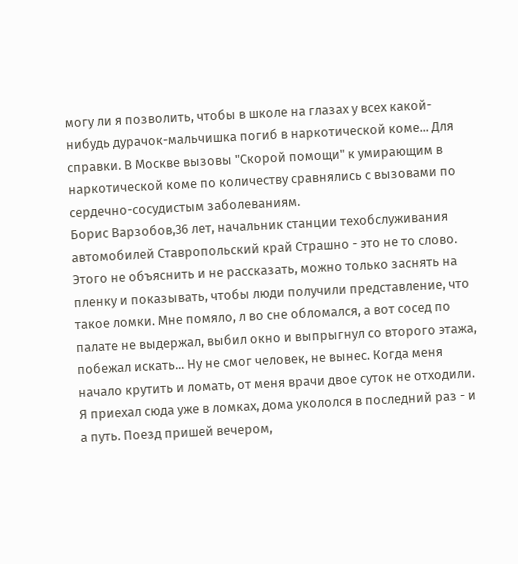могу ли я позволить, чтобы в школе на глазах у всех какой-нибудь дурачок-мальчишка погиб в наркотической коме... Для справки. В Москве вызовы "Скорой помощи" к умирающим в наркотической коме по количеству сравнялись с вызовами по сердечно-сосудистым заболеваниям.
Борис Варзобов,36 лет, начальник станции техобслуживания автомобилей Ставропольский край Страшно - это не то слово. Этого не объяснить и не рассказать, можно только заснять на пленку и показывать, чтобы люди получили представление, что такое ломки. Мне помяло, л во сне обломался, а вот сосед по палате не выдержал, выбил окно и выпрыгнул со второго этажа, побежал искать... Ну не смог человек, не вынес. Когда меня начало крутить и ломать, от меня врачи двое суток не отходили. Я приехал сюда уже в ломках, дома укололся в последний раз - и а путь. Поезд пришей вечером,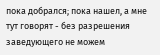пока добрался; пока нашел, а мне тут говорят - без разрешения заведующего не можем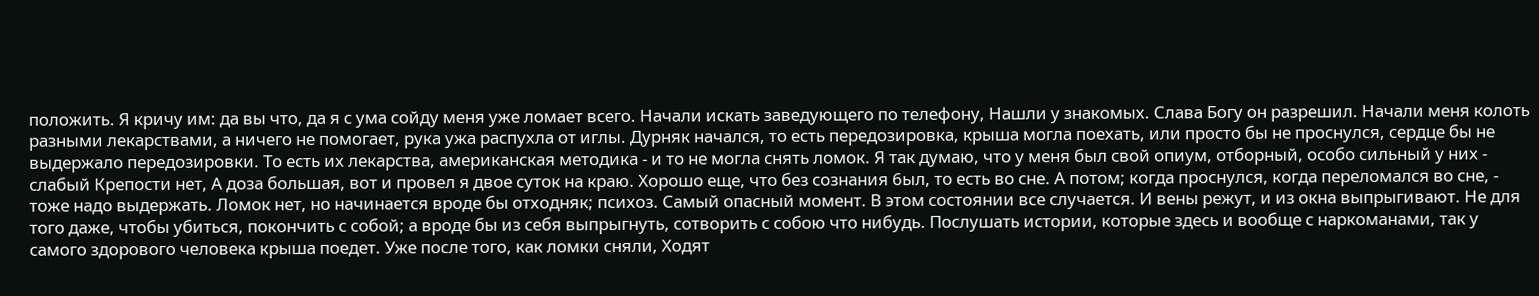положить. Я кричу им: да вы что, да я с ума сойду меня уже ломает всего. Начали искать заведующего по телефону, Нашли у знакомых. Слава Богу он разрешил. Начали меня колоть разными лекарствами, а ничего не помогает, рука ужа распухла от иглы. Дурняк начался, то есть передозировка, крыша могла поехать, или просто бы не проснулся, сердце бы не выдержало передозировки. То есть их лекарства, американская методика - и то не могла снять ломок. Я так думаю, что у меня был свой опиум, отборный, особо сильный у них - слабый Крепости нет, А доза большая, вот и провел я двое суток на краю. Хорошо еще, что без сознания 6ыл, то есть во сне. А потом; когда проснулся, когда переломался во сне, - тоже надо выдержать. Ломок нет, но начинается вроде бы отходняк; психоз. Самый опасный момент. В этом состоянии все случается. И вены режут, и из окна выпрыгивают. Не для того даже, чтобы убиться, покончить с собой; а вроде бы из себя выпрыгнуть, сотворить с собою что нибудь. Послушать истории, которые здесь и вообще с наркоманами, так у самого здорового человека крыша поедет. Уже после того, как ломки сняли, Ходят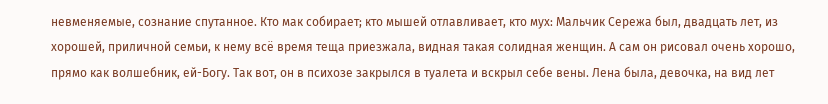невменяемые, сознание спутанное. Кто мак собирает; кто мышей отлавливает, кто мух: Мальчик Сережа был, двадцать лет, из хорошей, приличной семьи, к нему всё время теща приезжала, видная такая солидная женщин. А сам он рисовал очень хорошо, прямо как волшебник, ей-Богу. Так вот, он в психозе закрылся в туалета и вскрыл себе вены. Лена была, девочка, на вид лет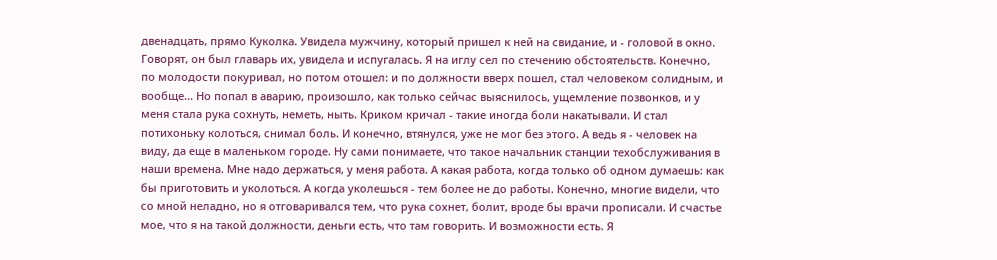двенадцать, прямо Куколка. Увидела мужчину, который пришел к ней на свидание, и - головой в окно. Говорят, он был главарь их, увидела и испугалась. Я на иглу сел по стечению обстоятельств. Конечно, по молодости покуривал, но потом отошел: и по должности вверх пошел, стал человеком солидным, и вообще... Но попал в аварию, произошло, как только сейчас выяснилось, ущемление позвонков, и у меня стала рука сохнуть, неметь, ныть. Криком кричал - такие иногда боли накатывали. И стал потихоньку колоться, снимал боль. И конечно, втянулся, уже не мог без этого. А ведь я - человек на виду, да еще в маленьком городе. Ну сами понимаете, что такое начальник станции техобслуживания в наши времена. Мне надо держаться, у меня работа. А какая работа, когда только об одном думаешь: как бы приготовить и уколоться. А когда уколешься - тем более не до работы. Конечно, многие видели, что со мной неладно, но я отговаривался тем, что рука сохнет, болит, вроде бы врачи прописали. И счастье мое, что я на такой должности, деньги есть, что там говорить. И возможности есть. Я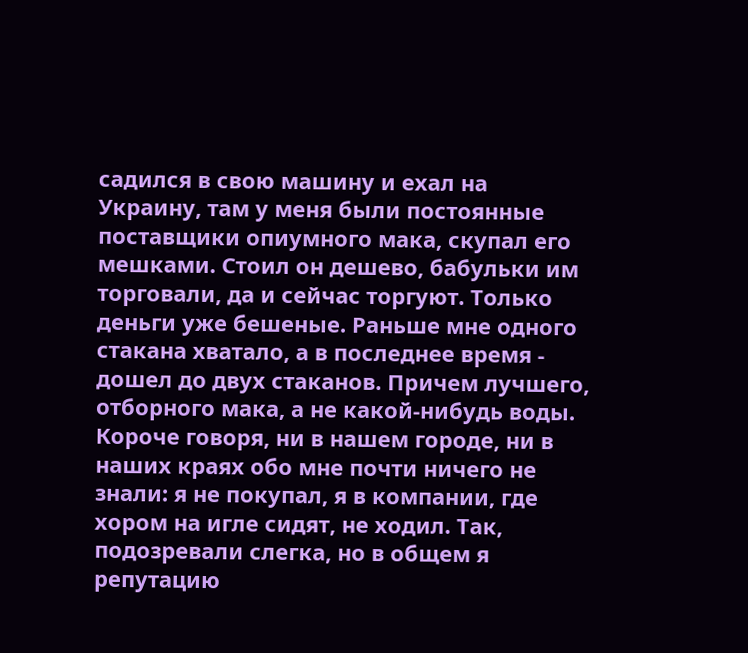садился в свою машину и ехал на Украину, там у меня были постоянные поставщики опиумного мака, скупал его мешками. Стоил он дешево, бабульки им торговали, да и сейчас торгуют. Только деньги уже бешеные. Раньше мне одного стакана хватало, а в последнее время - дошел до двух стаканов. Причем лучшего, отборного мака, а не какой-нибудь воды. Короче говоря, ни в нашем городе, ни в наших краях обо мне почти ничего не знали: я не покупал, я в компании, где хором на игле сидят, не ходил. Так, подозревали слегка, но в общем я репутацию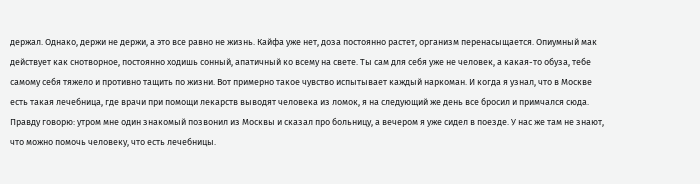держал. Однако, держи не держи, а это все равно не жизнь. Кайфа уже нет, доза постоянно растет, организм перенасыщается. Опиумный мак действует как снотворное, постоянно ходишь сонный, апатичный ко всему на свете. Ты сам для себя уже не человек, а какая-то обуза, тебе самому себя тяжело и противно тащить по жизни. Вот примерно такое чувство испытывает каждый наркоман. И когда я узнал, что в Москве есть такая лечебница, где врачи при помощи лекарств выводят человека из ломок, я на следующий же день все бросил и примчался сюда. Правду говорю: утром мне один знакомый позвонил из Москвы и сказал про больницу, а вечером я уже сидел в поезде. У нас же там не знают, что можно помочь человеку, что есть лечебницы.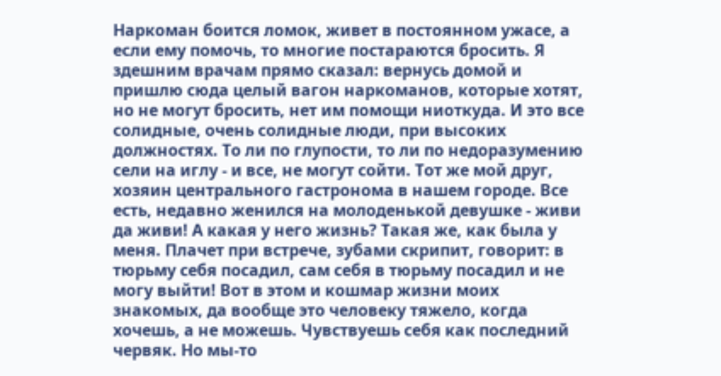Наркоман боится ломок, живет в постоянном ужасе, а если ему помочь, то многие постараются бросить. Я здешним врачам прямо сказал: вернусь домой и пришлю сюда целый вагон наркоманов, которые хотят, но не могут бросить, нет им помощи ниоткуда. И это все солидные, очень солидные люди, при высоких должностях. То ли по глупости, то ли по недоразумению сели на иглу - и все, не могут сойти. Тот же мой друг, хозяин центрального гастронома в нашем городе. Все есть, недавно женился на молоденькой девушке - живи да живи! А какая у него жизнь? Такая же, как была у меня. Плачет при встрече, зубами скрипит, говорит: в тюрьму себя посадил, сам себя в тюрьму посадил и не могу выйти! Вот в этом и кошмар жизни моих знакомых, да вообще это человеку тяжело, когда хочешь, а не можешь. Чувствуешь себя как последний червяк. Но мы-то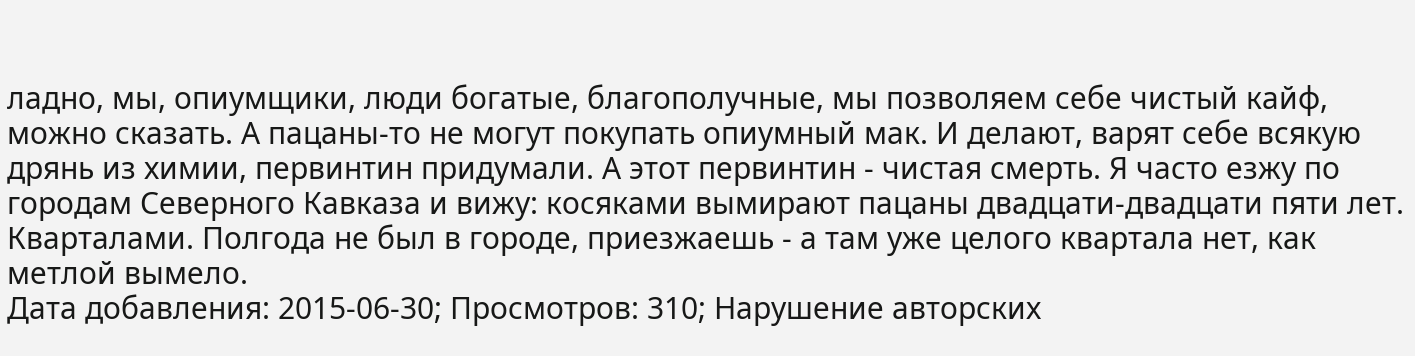ладно, мы, опиумщики, люди богатые, благополучные, мы позволяем себе чистый кайф, можно сказать. А пацаны-то не могут покупать опиумный мак. И делают, варят себе всякую дрянь из химии, первинтин придумали. А этот первинтин - чистая смерть. Я часто езжу по городам Северного Кавказа и вижу: косяками вымирают пацаны двадцати-двадцати пяти лет. Кварталами. Полгода не был в городе, приезжаешь - а там уже целого квартала нет, как метлой вымело.
Дата добавления: 2015-06-30; Просмотров: 310; Нарушение авторских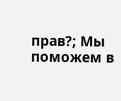прав?; Мы поможем в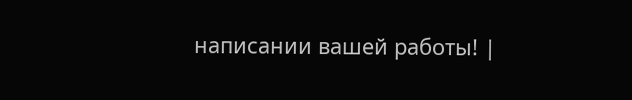написании вашей работы! |